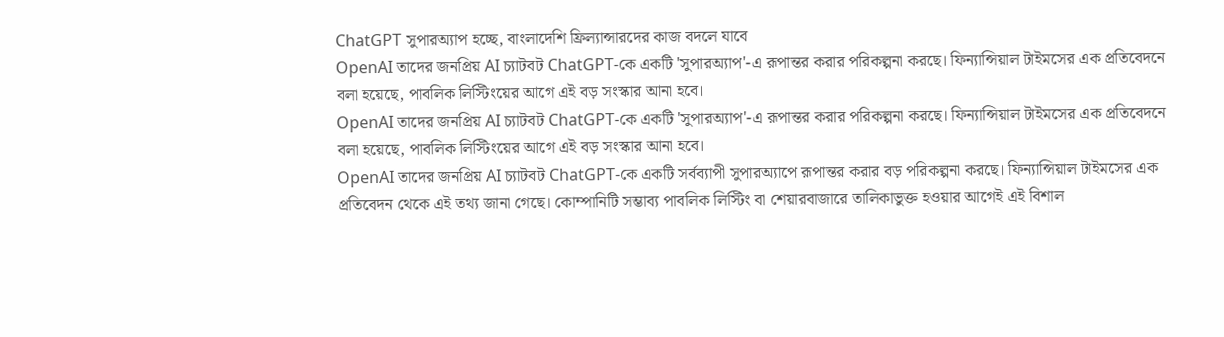ChatGPT সুপারঅ্যাপ হচ্ছে, বাংলাদেশি ফ্রিল্যান্সারদের কাজ বদলে যাবে
OpenAI তাদের জনপ্রিয় AI চ্যাটবট ChatGPT-কে একটি 'সুপারঅ্যাপ'-এ রূপান্তর করার পরিকল্পনা করছে। ফিন্যান্সিয়াল টাইমসের এক প্রতিবেদনে বলা হয়েছে, পাবলিক লিস্টিংয়ের আগে এই বড় সংস্কার আনা হবে।
OpenAI তাদের জনপ্রিয় AI চ্যাটবট ChatGPT-কে একটি 'সুপারঅ্যাপ'-এ রূপান্তর করার পরিকল্পনা করছে। ফিন্যান্সিয়াল টাইমসের এক প্রতিবেদনে বলা হয়েছে, পাবলিক লিস্টিংয়ের আগে এই বড় সংস্কার আনা হবে।
OpenAI তাদের জনপ্রিয় AI চ্যাটবট ChatGPT-কে একটি সর্বব্যাপী সুপারঅ্যাপে রূপান্তর করার বড় পরিকল্পনা করছে। ফিন্যান্সিয়াল টাইমসের এক প্রতিবেদন থেকে এই তথ্য জানা গেছে। কোম্পানিটি সম্ভাব্য পাবলিক লিস্টিং বা শেয়ারবাজারে তালিকাভুক্ত হওয়ার আগেই এই বিশাল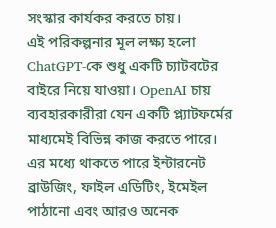সংস্কার কার্যকর করতে চায়।
এই পরিকল্পনার মূল লক্ষ্য হলো ChatGPT-কে শুধু একটি চ্যাটবটের বাইরে নিয়ে যাওয়া। OpenAI চায় ব্যবহারকারীরা যেন একটি প্ল্যাটফর্মের মাধ্যমেই বিভিন্ন কাজ করতে পারে। এর মধ্যে থাকতে পারে ইন্টারনেট ব্রাউজিং, ফাইল এডিটিং, ইমেইল পাঠানো এবং আরও অনেক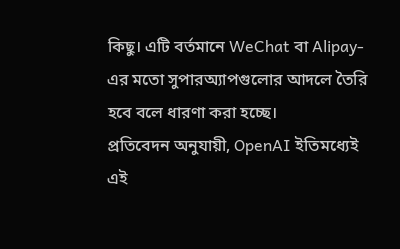কিছু। এটি বর্তমানে WeChat বা Alipay-এর মতো সুপারঅ্যাপগুলোর আদলে তৈরি হবে বলে ধারণা করা হচ্ছে।
প্রতিবেদন অনুযায়ী, OpenAI ইতিমধ্যেই এই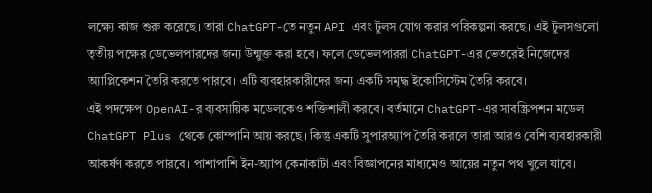লক্ষ্যে কাজ শুরু করেছে। তারা ChatGPT-তে নতুন API এবং টুলস যোগ করার পরিকল্পনা করছে। এই টুলসগুলো তৃতীয় পক্ষের ডেভেলপারদের জন্য উন্মুক্ত করা হবে। ফলে ডেভেলপাররা ChatGPT-এর ভেতরেই নিজেদের অ্যাপ্লিকেশন তৈরি করতে পারবে। এটি ব্যবহারকারীদের জন্য একটি সমৃদ্ধ ইকোসিস্টেম তৈরি করবে।
এই পদক্ষেপ OpenAI-র ব্যবসায়িক মডেলকেও শক্তিশালী করবে। বর্তমানে ChatGPT-এর সাবস্ক্রিপশন মডেল ChatGPT Plus থেকে কোম্পানি আয় করছে। কিন্তু একটি সুপারঅ্যাপ তৈরি করলে তারা আরও বেশি ব্যবহারকারী আকর্ষণ করতে পারবে। পাশাপাশি ইন-অ্যাপ কেনাকাটা এবং বিজ্ঞাপনের মাধ্যমেও আয়ের নতুন পথ খুলে যাবে।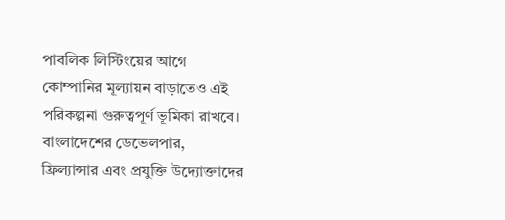পাবলিক লিস্টিংয়ের আগে কোম্পানির মূল্যায়ন বাড়াতেও এই পরিকল্পনা গুরুত্বপূর্ণ ভূমিকা রাখবে।
বাংলাদেশের ডেভেলপার, ফ্রিল্যান্সার এবং প্রযুক্তি উদ্যোক্তাদের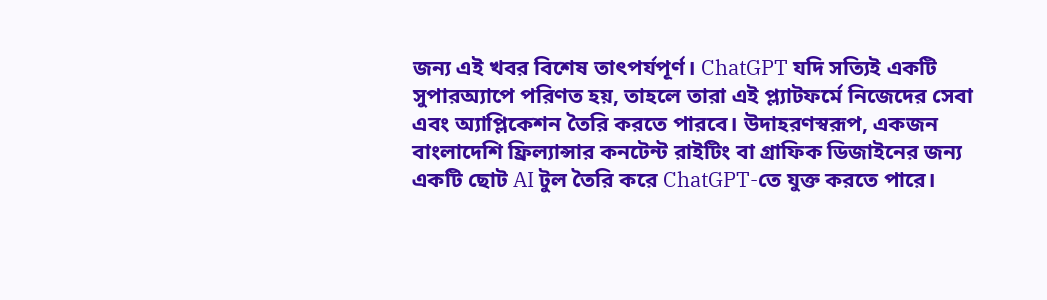জন্য এই খবর বিশেষ তাৎপর্যপূর্ণ। ChatGPT যদি সত্যিই একটি সুপারঅ্যাপে পরিণত হয়, তাহলে তারা এই প্ল্যাটফর্মে নিজেদের সেবা এবং অ্যাপ্লিকেশন তৈরি করতে পারবে। উদাহরণস্বরূপ, একজন বাংলাদেশি ফ্রিল্যান্সার কনটেন্ট রাইটিং বা গ্রাফিক ডিজাইনের জন্য একটি ছোট AI টুল তৈরি করে ChatGPT-তে যুক্ত করতে পারে।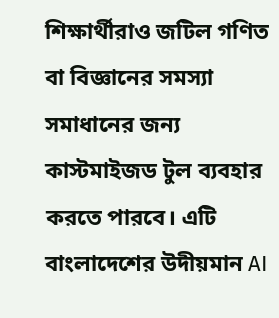শিক্ষার্থীরাও জটিল গণিত বা বিজ্ঞানের সমস্যা সমাধানের জন্য কাস্টমাইজড টুল ব্যবহার করতে পারবে। এটি বাংলাদেশের উদীয়মান AI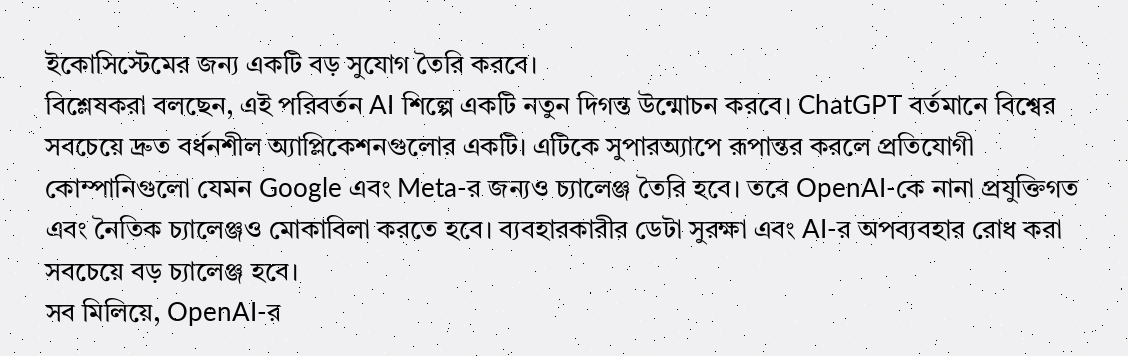ইকোসিস্টেমের জন্য একটি বড় সুযোগ তৈরি করবে।
বিশ্লেষকরা বলছেন, এই পরিবর্তন AI শিল্পে একটি নতুন দিগন্ত উন্মোচন করবে। ChatGPT বর্তমানে বিশ্বের সবচেয়ে দ্রুত বর্ধনশীল অ্যাপ্লিকেশনগুলোর একটি। এটিকে সুপারঅ্যাপে রূপান্তর করলে প্রতিযোগী কোম্পানিগুলো যেমন Google এবং Meta-র জন্যও চ্যালেঞ্জ তৈরি হবে। তবে OpenAI-কে নানা প্রযুক্তিগত এবং নৈতিক চ্যালেঞ্জও মোকাবিলা করতে হবে। ব্যবহারকারীর ডেটা সুরক্ষা এবং AI-র অপব্যবহার রোধ করা সবচেয়ে বড় চ্যালেঞ্জ হবে।
সব মিলিয়ে, OpenAI-র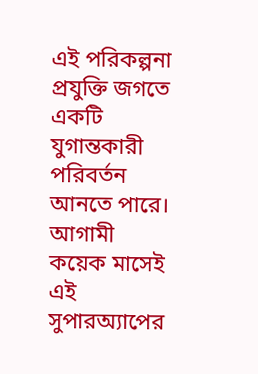এই পরিকল্পনা প্রযুক্তি জগতে একটি যুগান্তকারী পরিবর্তন আনতে পারে। আগামী কয়েক মাসেই এই সুপারঅ্যাপের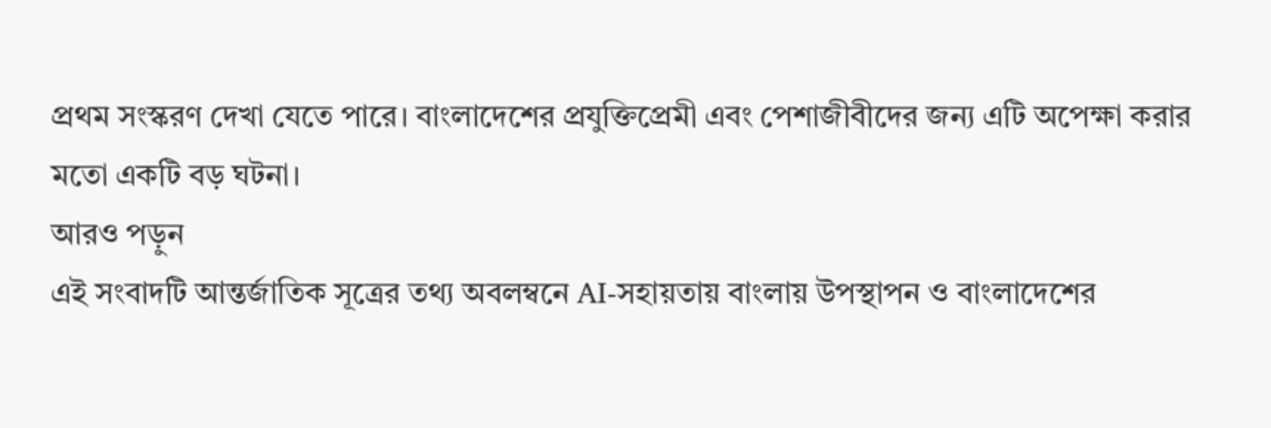প্রথম সংস্করণ দেখা যেতে পারে। বাংলাদেশের প্রযুক্তিপ্রেমী এবং পেশাজীবীদের জন্য এটি অপেক্ষা করার মতো একটি বড় ঘটনা।
আরও পড়ুন
এই সংবাদটি আন্তর্জাতিক সূত্রের তথ্য অবলম্বনে AI-সহায়তায় বাংলায় উপস্থাপন ও বাংলাদেশের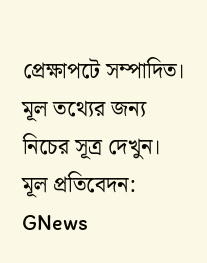প্রেক্ষাপটে সম্পাদিত। মূল তথ্যের জন্য নিচের সূত্র দেখুন।
মূল প্রতিবেদন: GNews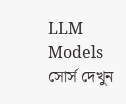LLM Models
সোর্স দেখুন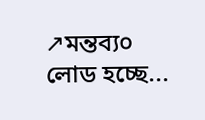↗মন্তব্য০
লোড হচ্ছে...